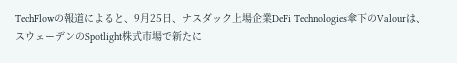TechFlowの報道によると、9月25日、ナスダック上場企業DeFi Technologies傘下のValourは、スウェーデンのSpotlight株式市場で新たに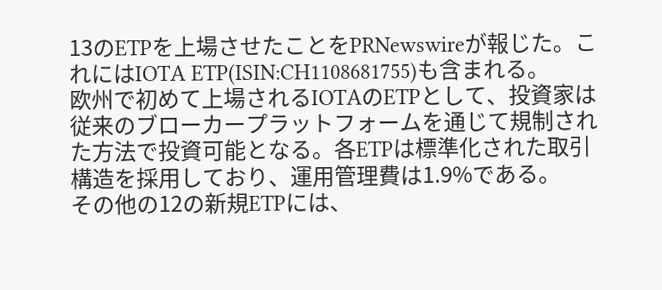13のETPを上場させたことをPRNewswireが報じた。これにはIOTA ETP(ISIN:CH1108681755)も含まれる。
欧州で初めて上場されるIOTAのETPとして、投資家は従来のブローカープラットフォームを通じて規制された方法で投資可能となる。各ETPは標準化された取引構造を採用しており、運用管理費は1.9%である。
その他の12の新規ETPには、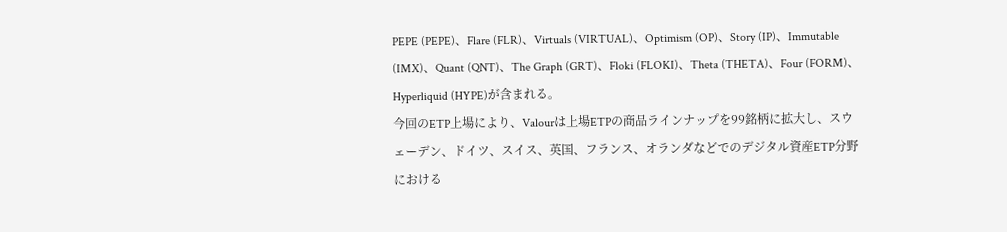PEPE (PEPE)、Flare (FLR)、Virtuals (VIRTUAL)、Optimism (OP)、Story (IP)、Immutable (IMX)、Quant (QNT)、The Graph (GRT)、Floki (FLOKI)、Theta (THETA)、Four (FORM)、Hyperliquid (HYPE)が含まれる。
今回のETP上場により、Valourは上場ETPの商品ラインナップを99銘柄に拡大し、スウェーデン、ドイツ、スイス、英国、フランス、オランダなどでのデジタル資産ETP分野における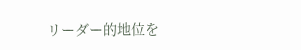リーダー的地位を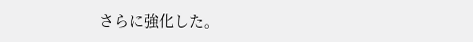さらに強化した。